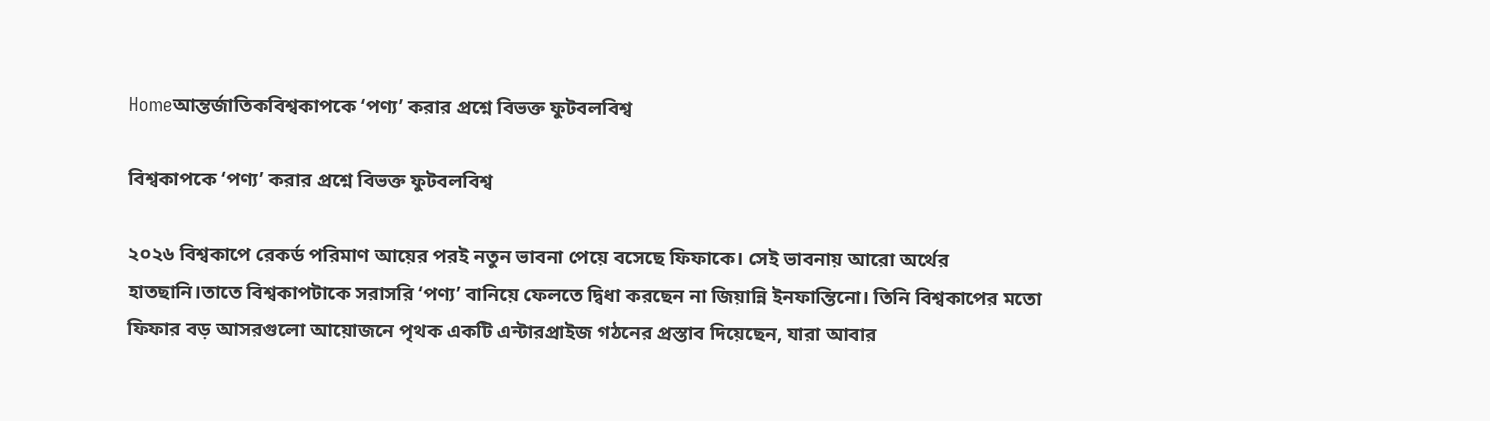Homeআন্তর্জাতিকবিশ্বকাপকে ‘পণ্য’ করার প্রশ্নে বিভক্ত ফুটবলবিশ্ব

বিশ্বকাপকে ‘পণ্য’ করার প্রশ্নে বিভক্ত ফুটবলবিশ্ব

২০২৬ বিশ্বকাপে রেকর্ড পরিমাণ আয়ের পরই নতুন ভাবনা পেয়ে বসেছে ফিফাকে। সেই ভাবনায় আরো অর্থের হাতছানি।তাতে বিশ্বকাপটাকে সরাসরি ‘পণ্য’ বানিয়ে ফেলতে দ্বিধা করছেন না জিয়ান্নি ইনফান্তিনো। তিনি বিশ্বকাপের মতো ফিফার বড় আসরগুলো আয়োজনে পৃথক একটি এন্টারপ্রাইজ গঠনের প্রস্তাব দিয়েছেন, যারা আবার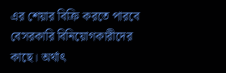এর শেয়ার বিক্রি করতে পারবে বেসরকারি বিনিয়োগকারীদের কাছে। অর্থাৎ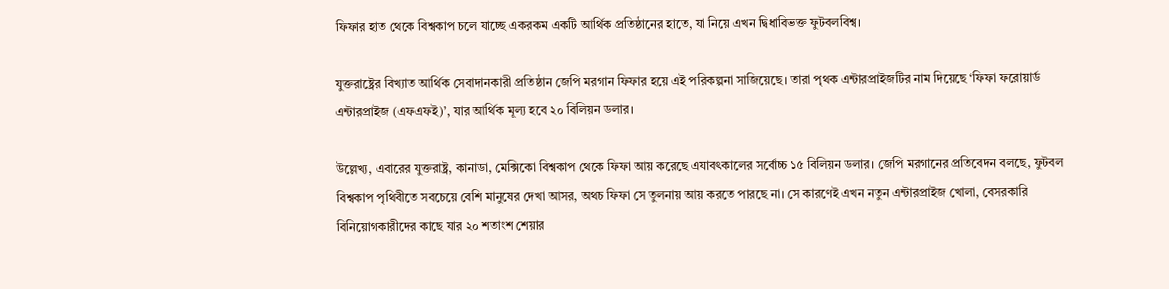ফিফার হাত থেকে বিশ্বকাপ চলে যাচ্ছে একরকম একটি আর্থিক প্রতিষ্ঠানের হাতে, যা নিয়ে এখন দ্বিধাবিভক্ত ফুটবলবিশ্ব।

যুক্তরাষ্ট্রের বিখ্যাত আর্থিক সেবাদানকারী প্রতিষ্ঠান জেপি মরগান ফিফার হয়ে এই পরিকল্পনা সাজিয়েছে। তারা পৃথক এন্টারপ্রাইজটির নাম দিয়েছে ‘ফিফা ফরোয়ার্ড এন্টারপ্রাইজ (এফএফই)’, যার আর্থিক মূল্য হবে ২০ বিলিয়ন ডলার।

উল্লেখ্য, এবারের যুক্তরাষ্ট্র, কানাডা, মেক্সিকো বিশ্বকাপ থেকে ফিফা আয় করেছে এযাবৎকালের সর্বোচ্চ ১৫ বিলিয়ন ডলার। জেপি মরগানের প্রতিবেদন বলছে, ফুটবল বিশ্বকাপ পৃথিবীতে সবচেয়ে বেশি মানুষের দেখা আসর, অথচ ফিফা সে তুলনায় আয় করতে পারছে না। সে কারণেই এখন নতুন এন্টারপ্রাইজ খোলা, বেসরকারি বিনিয়োগকারীদের কাছে যার ২০ শতাংশ শেয়ার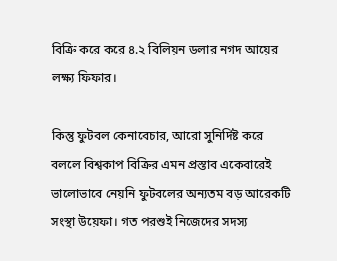বিক্রি করে করে ৪.২ বিলিয়ন ডলার নগদ আয়ের লক্ষ্য ফিফার।

কিন্তু ফুটবল কেনাবেচার, আরো সুনির্দিষ্ট করে বললে বিশ্বকাপ বিক্রির এমন প্রস্তাব একেবারেই ভালোভাবে নেয়নি ফুটবলের অন্যতম বড় আরেকটি সংস্থা উয়েফা। গত পরশুই নিজেদের সদস্য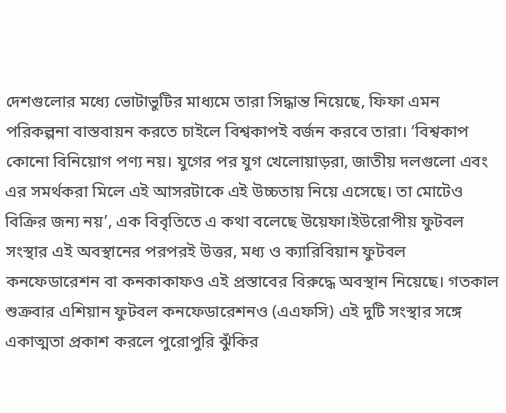দেশগুলোর মধ্যে ভোটাভুটির মাধ্যমে তারা সিদ্ধান্ত নিয়েছে, ফিফা এমন পরিকল্পনা বাস্তবায়ন করতে চাইলে বিশ্বকাপই বর্জন করবে তারা। ‘বিশ্বকাপ কোনো বিনিয়োগ পণ্য নয়। যুগের পর যুগ খেলোয়াড়রা, জাতীয় দলগুলো এবং এর সমর্থকরা মিলে এই আসরটাকে এই উচ্চতায় নিয়ে এসেছে। তা মোটেও বিক্রির জন্য নয়’, এক বিবৃতিতে এ কথা বলেছে উয়েফা।ইউরোপীয় ফুটবল সংস্থার এই অবস্থানের পরপরই উত্তর, মধ্য ও ক্যারিবিয়ান ফুটবল কনফেডারেশন বা কনকাকাফও এই প্রস্তাবের বিরুদ্ধে অবস্থান নিয়েছে। গতকাল শুক্রবার এশিয়ান ফুটবল কনফেডারেশনও (এএফসি) এই দুটি সংস্থার সঙ্গে একাত্মতা প্রকাশ করলে পুরোপুরি ঝুঁকির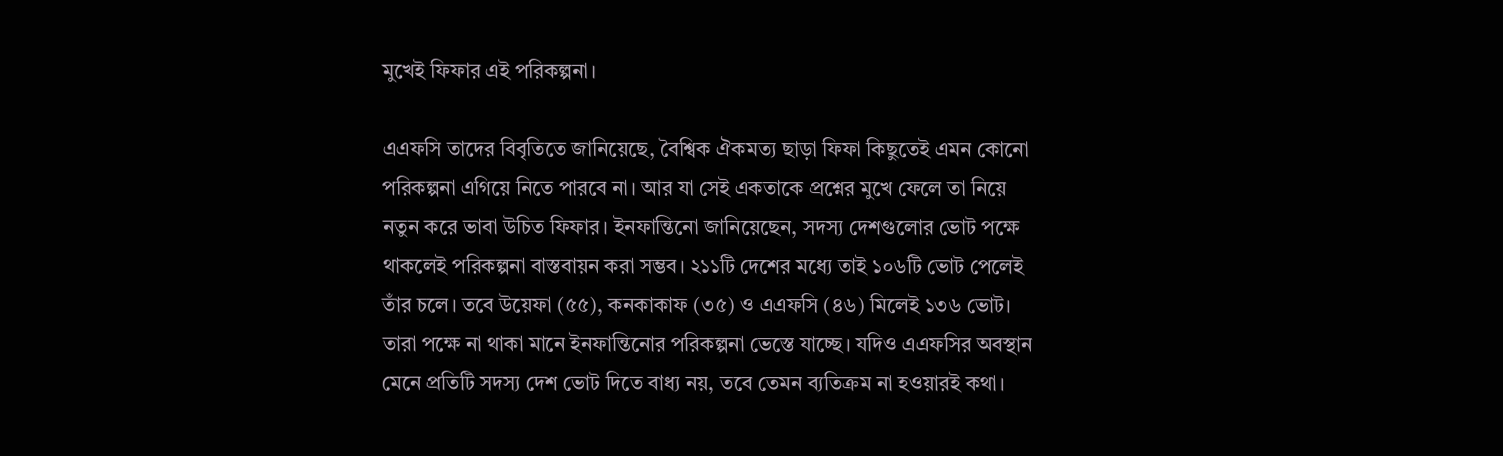মুখেই ফিফার এই পরিকল্পনা।

এএফসি তাদের বিবৃতিতে জানিয়েছে, বৈশ্বিক ঐকমত্য ছাড়া ফিফা কিছুতেই এমন কোনো পরিকল্পনা এগিয়ে নিতে পারবে না। আর যা সেই একতাকে প্রশ্নের মুখে ফেলে তা নিয়ে নতুন করে ভাবা উচিত ফিফার। ইনফান্তিনো জানিয়েছেন, সদস্য দেশগুলোর ভোট পক্ষে থাকলেই পরিকল্পনা বাস্তবায়ন করা সম্ভব। ২১১টি দেশের মধ্যে তাই ১০৬টি ভোট পেলেই তাঁর চলে। তবে উয়েফা (৫৫), কনকাকাফ (৩৫) ও এএফসি (৪৬) মিলেই ১৩৬ ভোট। তারা পক্ষে না থাকা মানে ইনফান্তিনোর পরিকল্পনা ভেস্তে যাচ্ছে। যদিও এএফসির অবস্থান মেনে প্রতিটি সদস্য দেশ ভোট দিতে বাধ্য নয়, তবে তেমন ব্যতিক্রম না হওয়ারই কথা।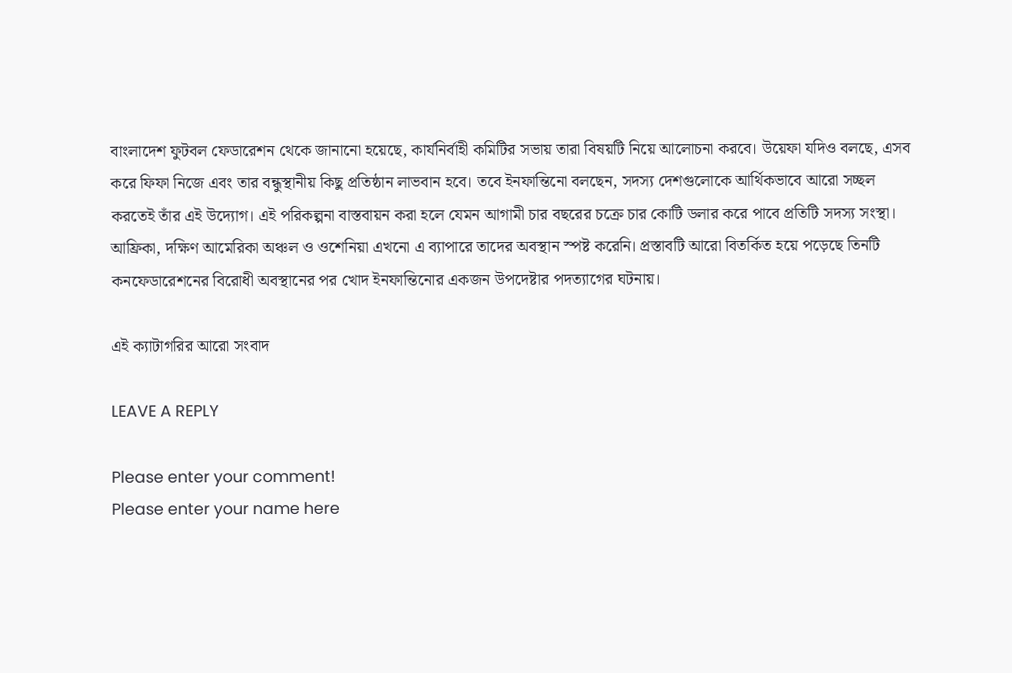বাংলাদেশ ফুটবল ফেডারেশন থেকে জানানো হয়েছে, কার্যনির্বাহী কমিটির সভায় তারা বিষয়টি নিয়ে আলোচনা করবে। উয়েফা যদিও বলছে, এসব করে ফিফা নিজে এবং তার বন্ধুস্থানীয় কিছু প্রতিষ্ঠান লাভবান হবে। তবে ইনফান্তিনো বলছেন, সদস্য দেশগুলোকে আর্থিকভাবে আরো সচ্ছল করতেই তাঁর এই উদ্যোগ। এই পরিকল্পনা বাস্তবায়ন করা হলে যেমন আগামী চার বছরের চক্রে চার কোটি ডলার করে পাবে প্রতিটি সদস্য সংস্থা। আফ্রিকা, দক্ষিণ আমেরিকা অঞ্চল ও ওশেনিয়া এখনো এ ব্যাপারে তাদের অবস্থান স্পষ্ট করেনি। প্রস্তাবটি আরো বিতর্কিত হয়ে পড়েছে তিনটি কনফেডারেশনের বিরোধী অবস্থানের পর খোদ ইনফান্তিনোর একজন উপদেষ্টার পদত্যাগের ঘটনায়।

এই ক্যাটাগরির আরো সংবাদ

LEAVE A REPLY

Please enter your comment!
Please enter your name here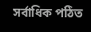সর্বাধিক পঠিত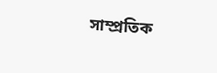সাম্প্রতিক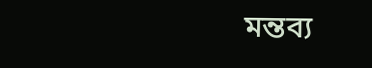মন্তব্য